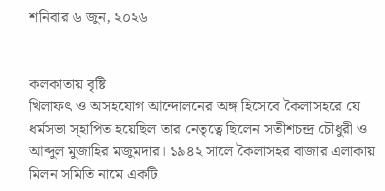শনিবার ৬ জুন, ২০২৬


কলকাতায় বৃষ্টি
খিলাফৎ ও অসহযোগ আন্দোলনের অঙ্গ হিসেবে কৈলাসহরে যে ধর্মসভা স্হাপিত হয়েছিল তার নেতৃত্বে ছিলেন সতীশচন্দ্র চৌধুরী ও আব্দুল মুজাহির মজুমদার। ১৯৪২ সালে কৈলাসহর বাজার এলাকায় মিলন সমিতি নামে একটি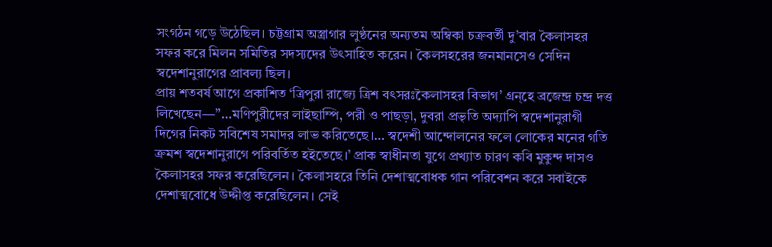সংগঠন গড়ে উঠেছিল। চট্টগ্রাম অস্ত্রাগার লুণ্ঠনের অন্যতম অম্বিকা চক্রবর্তী দু’বার কৈলাসহর সফর করে মিলন সমিতির সদস্যদের উৎসাহিত করেন। কৈলসহরের জনমানসেও সেদিন স্বদেশানুরাগের প্রাবল্য ছিল।
প্রায় শতবর্ষ আগে প্রকাশিত ‘ত্রিপুরা রাজ্যে ত্রিশ বৎসরঃকৈলাসহর বিভাগ’ গ্ৰন্হে ব্রজেন্দ্র চন্দ্র দত্ত লিখেছেন—”…মণিপুরীদের লাইছাম্পি, পরী ও পাছড়া, দুবরা প্রভৃতি অদ্যাপি স্বদেশানুরাগী দিগের নিকট সবিশেষ সমাদর লাভ করিতেছে।… স্বদেশী আন্দোলনের ফলে লোকের মনের গতি ক্রমশ স্বদেশানুরাগে পরিবর্তিত হইতেছে।’ প্রাক স্বাধীনতা যুগে প্রখ্যাত চারণ কবি মুকুন্দ দাসও কৈলাসহর সফর করেছিলেন। কৈলাসহরে তিনি দেশাত্মবোধক গান পরিবেশন করে সবাইকে দেশাত্মবোধে উদ্দীপ্ত করেছিলেন। সেই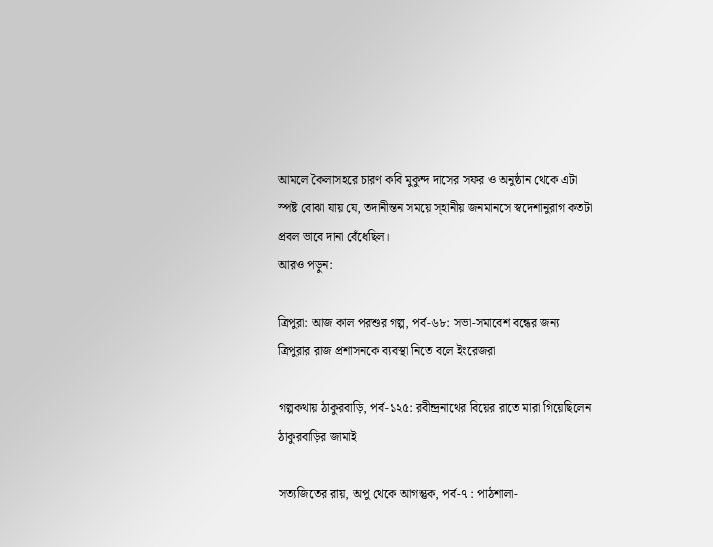আমলে কৈলাসহরে চারণ কবি মুকুন্দ দাসের সফর ও অনুষ্ঠান থেকে এটা স্পষ্ট বোঝা যায় যে, তদানীন্তন সময়ে স্হানীয় জনমানসে স্বদেশানুরাগ কতটা প্রবল ভাবে দানা বেঁধেছিল।
আরও পড়ুন:

ত্রিপুরা: আজ কাল পরশুর গল্প, পর্ব-৬৮: সভা-সমাবেশ বন্ধের জন্য ত্রিপুরার রাজ প্রশাসনকে ব্যবস্থা নিতে বলে ইংরেজরা

গল্পকথায় ঠাকুরবাড়ি, পর্ব-১২৫: রবীন্দ্রনাথের বিয়ের রাতে মারা গিয়েছিলেন ঠাকুরবাড়ির জামাই

সত্যজিতের রায়, অপু থেকে আগন্তুক, পর্ব-৭ : পাঠশালা-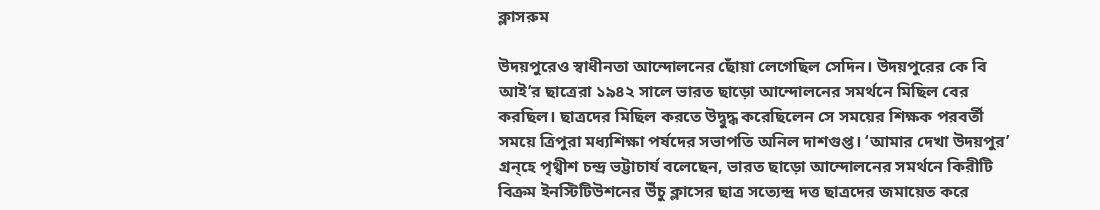ক্লাসরুম

উদয়পুরেও স্বাধীনতা আন্দোলনের ছোঁয়া লেগেছিল সেদিন। উদয়পুরের কে বি আই’র ছাত্রেরা ১৯৪২ সালে ভারত ছাড়ো আন্দোলনের সমর্থনে মিছিল বের করছিল। ছাত্রদের মিছিল করতে উদ্বুদ্ধ করেছিলেন সে সময়ের শিক্ষক পরবর্তী সময়ে ত্রিপুরা মধ্যশিক্ষা পর্ষদের সভাপতি অনিল দাশগুপ্ত। ‘আমার দেখা উদয়পুর’ গ্ৰন্হে পৃথ্বীশ চন্দ্র ভট্টাচার্য বলেছেন, ভারত ছাড়ো আন্দোলনের সমর্থনে কিরীটি বিক্রম ইনস্টিটিউশনের উঁচু ক্লাসের ছাত্র সত্যেন্দ্র দত্ত ছাত্রদের জমায়েত করে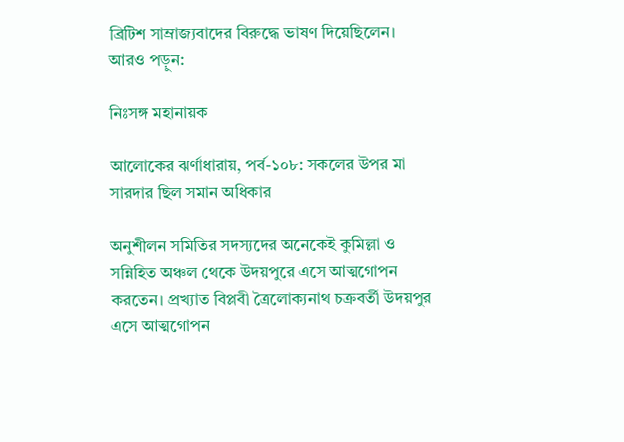ব্রিটিশ সাম্রাজ্যবাদের বিরুদ্ধে ভাষণ দিয়েছিলেন।
আরও পড়ুন:

নিঃসঙ্গ মহানায়ক

আলোকের ঝর্ণাধারায়, পর্ব-১০৮: সকলের উপর মা সারদার ছিল সমান অধিকার

অনুশীলন সমিতির সদস্যদের অনেকেই কুমিল্লা ও সন্নিহিত অঞ্চল থেকে উদয়পুরে এসে আত্মগোপন করতেন। প্রখ্যাত বিপ্লবী ত্রৈলোক্যনাথ চক্রবর্তী উদয়পুর এসে আত্মগোপন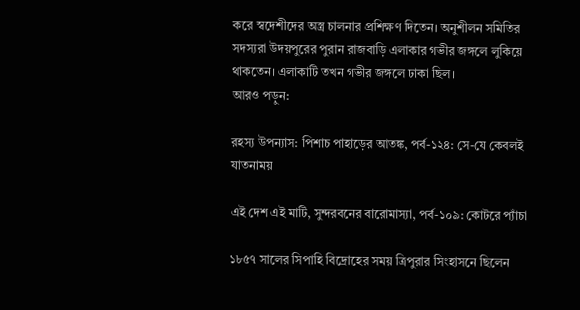করে স্বদেশীদের অস্ত্র চালনার প্রশিক্ষণ দিতেন। অনুশীলন সমিতির সদস্যরা উদয়পুরের পুরান রাজবাড়ি এলাকার গভীর জঙ্গলে লুকিয়ে থাকতেন। এলাকাটি তখন গভীর জঙ্গলে ঢাকা ছিল।
আরও পড়ুন:

রহস্য উপন্যাস: পিশাচ পাহাড়ের আতঙ্ক, পর্ব-১২৪: সে-যে কেবলই যাতনাময়

এই দেশ এই মাটি, সুন্দরবনের বারোমাস্যা, পর্ব-১০৯: কোটরে প্যাঁচা

১৮৫৭ সালের সিপাহি বিদ্রোহের সময় ত্রিপুরার সিংহাসনে ছিলেন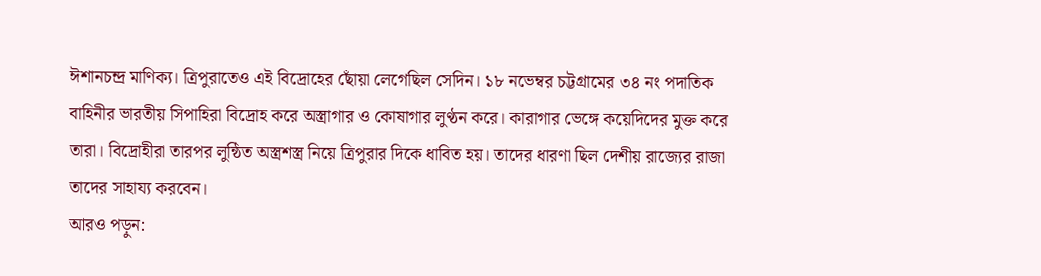ঈশানচন্দ্র মাণিক্য। ত্রিপুরাতেও এই বিদ্রোহের ছোঁয়া লেগেছিল সেদিন। ১৮ নভেম্বর চট্টগ্রামের ৩৪ নং পদাতিক বাহিনীর ভারতীয় সিপাহিরা বিদ্রোহ করে অস্ত্রাগার ও কোষাগার লুণ্ঠন করে। কারাগার ভেঙ্গে কয়েদিদের মুক্ত করে তারা। বিদ্রোহীরা তারপর লুন্ঠিত অস্ত্রশস্ত্র নিয়ে ত্রিপুরার দিকে ধাবিত হয়। তাদের ধারণা ছিল দেশীয় রাজ্যের রাজা তাদের সাহায্য করবেন।
আরও পড়ুন: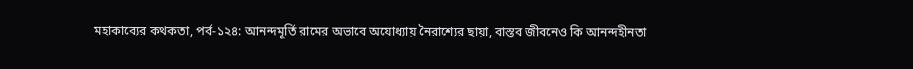মহাকাব্যের কথকতা, পর্ব-১২৪: আনন্দমূর্তি রামের অভাবে অযোধ্যায় নৈরাশ্যের ছায়া, বাস্তব জীবনেও কি আনন্দহীনতা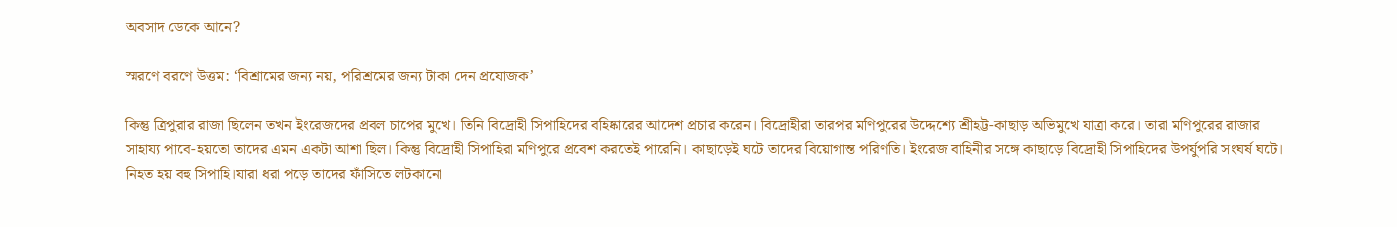অবসাদ ডেকে আনে?

স্মরণে বরণে উত্তম: ‘বিশ্রামের জন্য নয়, পরিশ্রমের জন্য টাকা দেন প্রযোজক’

কিন্তু ত্রিপুরার রাজা ছিলেন তখন ইংরেজদের প্রবল চাপের মুখে। তিনি বিদ্রোহী সিপাহিদের বহিষ্কারের আদেশ প্রচার করেন। বিদ্রোহীরা তারপর মণিপুরের উদ্দেশ্যে শ্রীহট্ট-কাছাড় অভিমুখে যাত্রা করে। তারা মণিপুরের রাজার সাহায্য পাবে-হয়তো তাদের এমন একটা আশা ছিল। কিন্তু বিদ্রোহী সিপাহিরা মণিপুরে প্রবেশ করতেই পারেনি। কাছাড়েই ঘটে তাদের বিয়োগান্ত পরিণতি। ইংরেজ বাহিনীর সঙ্গে কাছাড়ে বিদ্রোহী সিপাহিদের উপর্যুপরি সংঘর্ষ ঘটে। নিহত হয় বহু সিপাহি।যারা ধরা পড়ে তাদের ফাঁসিতে লটকানো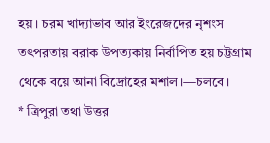হয়। চরম খাদ্যাভাব আর ইংরেজদের নৃশংস তৎপরতায় বরাক উপত্যকায় নির্বাপিত হয় চট্টগ্রাম থেকে বয়ে আনা বিদ্রোহের মশাল।—চলবে।
* ত্রিপুরা তথা উত্তর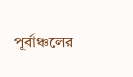পূর্বাঞ্চলের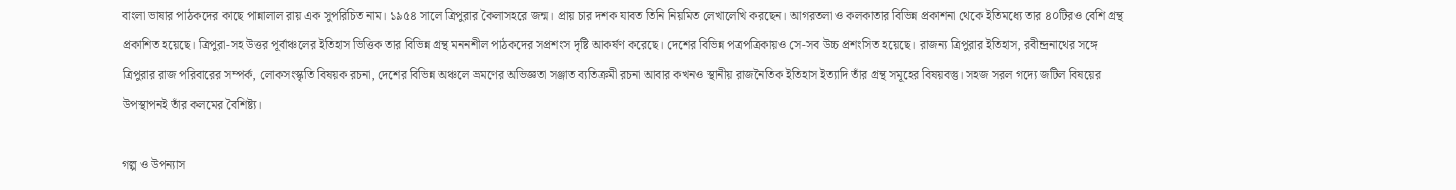বাংলা ভাষার পাঠকদের কাছে পান্নালাল রায় এক সুপরিচিত নাম। ১৯৫৪ সালে ত্রিপুরার কৈলাসহরে জন্ম। প্রায় চার দশক যাবত তিনি নিয়মিত লেখালেখি করছেন। আগরতলা ও কলকাতার বিভিন্ন প্রকাশনা থেকে ইতিমধ্যে তার ৪০টিরও বেশি গ্রন্থ প্রকাশিত হয়েছে। ত্রিপুরা-সহ উত্তর পূর্বাঞ্চলের ইতিহাস ভিত্তিক তার বিভিন্ন গ্রন্থ মননশীল পাঠকদের সপ্রশংস দৃষ্টি আকর্ষণ করেছে। দেশের বিভিন্ন পত্রপত্রিকায়ও সে-সব উচ্চ প্রশংসিত হয়েছে। রাজন্য ত্রিপুরার ইতিহাস, রবীন্দ্রনাথের সঙ্গে ত্রিপুরার রাজ পরিবারের সম্পর্ক, লোকসংস্কৃতি বিষয়ক রচনা, দেশের বিভিন্ন অঞ্চলে ভ্রমণের অভিজ্ঞতা সঞ্জাত ব্যতিক্রমী রচনা আবার কখনও স্থানীয় রাজনৈতিক ইতিহাস ইত্যাদি তাঁর গ্রন্থ সমূহের বিষয়বস্তু। সহজ সরল গদ্যে জটিল বিষয়ের উপস্থাপনই তাঁর কলমের বৈশিষ্ট্য।

গল্প ও উপন্যাস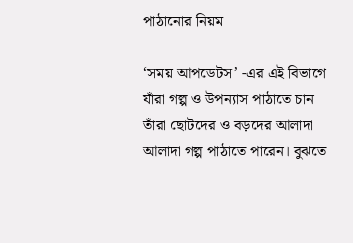পাঠানোর নিয়ম

‘সময় আপডেটস’ -এর এই বিভাগে যাঁরা গল্প ও উপন্যাস পাঠাতে চান তাঁরা ছোটদের ও বড়দের আলাদা আলাদা গল্প পাঠাতে পারেন। বুঝতে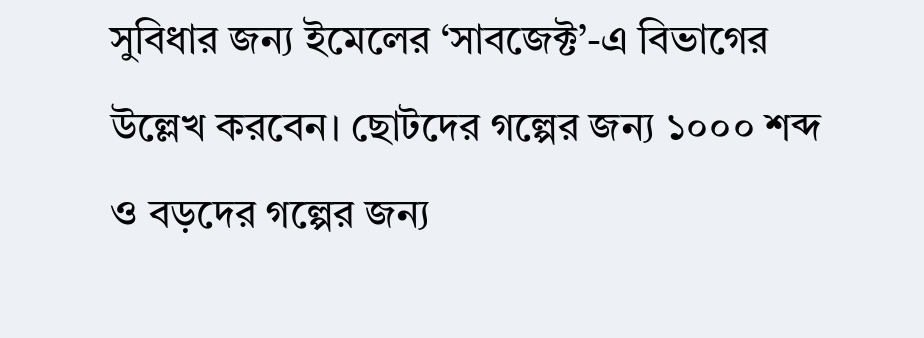সুবিধার জন্য ইমেলের ‘সাবজেক্ট’-এ বিভাগের উল্লেখ করবেন। ছোটদের গল্পের জন্য ১০০০ শব্দ ও বড়দের গল্পের জন্য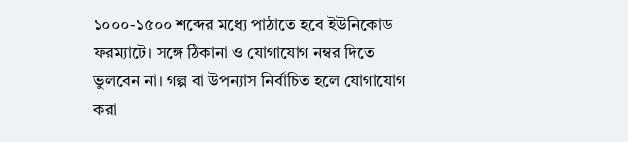১০০০-১৫০০ শব্দের মধ্যে পাঠাতে হবে ইউনিকোড ফরম্যাটে। সঙ্গে ঠিকানা ও যোগাযোগ নম্বর দিতে ভুলবেন না। গল্প বা উপন্যাস নির্বাচিত হলে যোগাযোগ করা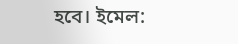হবে। ইমেল: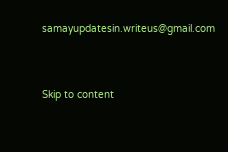samayupdatesin.writeus@gmail.com


Skip to content